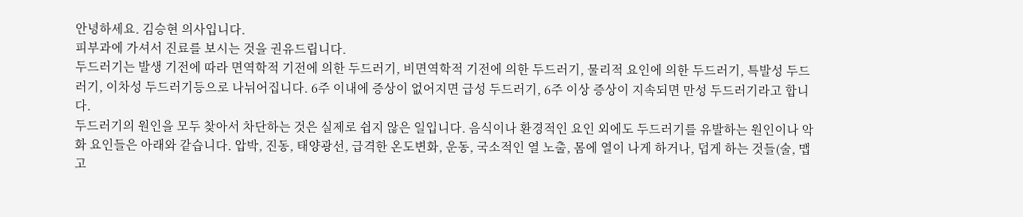안녕하세요. 김승현 의사입니다.
피부과에 가셔서 진료를 보시는 것을 권유드립니다.
두드러기는 발생 기전에 따라 면역학적 기전에 의한 두드러기, 비면역학적 기전에 의한 두드러기, 물리적 요인에 의한 두드러기, 특발성 두드러기, 이차성 두드러기등으로 나뉘어집니다. 6주 이내에 증상이 없어지면 급성 두드러기, 6주 이상 증상이 지속되면 만성 두드러기라고 합니다.
두드러기의 원인을 모두 찾아서 차단하는 것은 실제로 쉽지 않은 일입니다. 음식이나 환경적인 요인 외에도 두드러기를 유발하는 원인이나 악화 요인들은 아래와 같습니다. 압박, 진동, 태양광선, 급격한 온도변화, 운동, 국소적인 열 노출, 몸에 열이 나게 하거나, 덥게 하는 것들(술, 맵고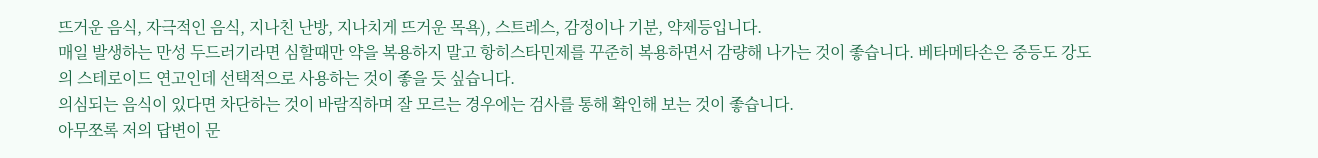뜨거운 음식, 자극적인 음식, 지나친 난방, 지나치게 뜨거운 목욕), 스트레스, 감정이나 기분, 약제등입니다.
매일 발생하는 만성 두드러기라면 심할때만 약을 복용하지 말고 항히스타민제를 꾸준히 복용하면서 감량해 나가는 것이 좋습니다. 베타메타손은 중등도 강도의 스테로이드 연고인데 선택적으로 사용하는 것이 좋을 듯 싶습니다.
의심되는 음식이 있다면 차단하는 것이 바람직하며 잘 모르는 경우에는 검사를 통해 확인해 보는 것이 좋습니다.
아무쪼록 저의 답변이 문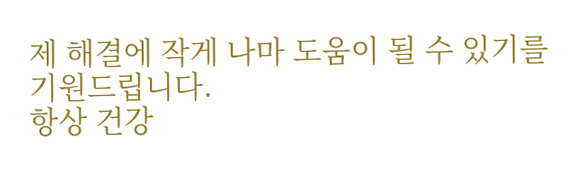제 해결에 작게 나마 도움이 될 수 있기를 기원드립니다.
항상 건강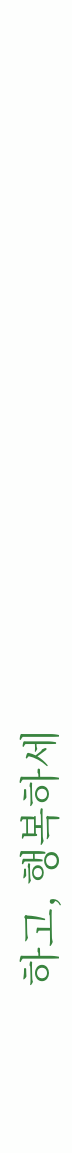하고, 행복하세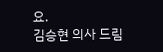요.
김승현 의사 드림